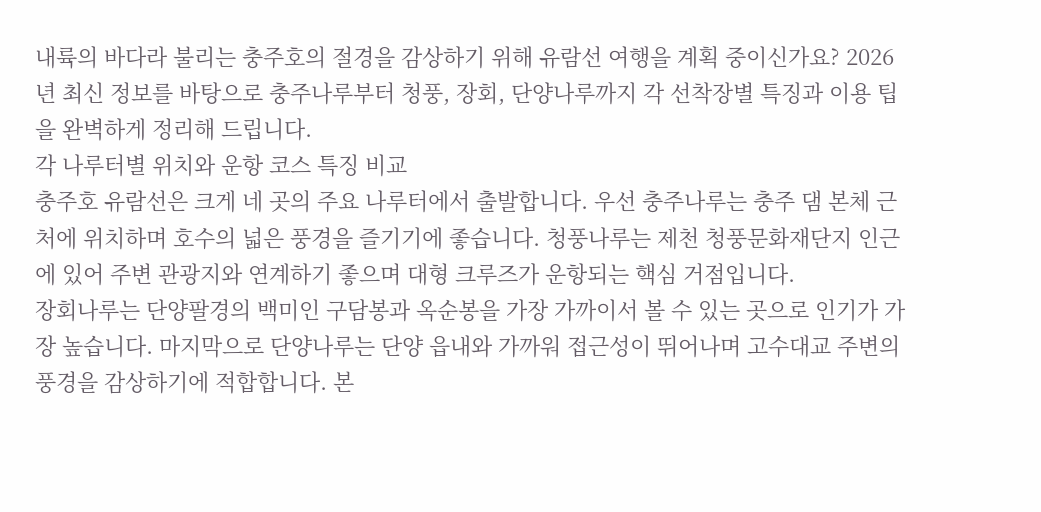내륙의 바다라 불리는 충주호의 절경을 감상하기 위해 유람선 여행을 계획 중이신가요? 2026년 최신 정보를 바탕으로 충주나루부터 청풍, 장회, 단양나루까지 각 선착장별 특징과 이용 팁을 완벽하게 정리해 드립니다.
각 나루터별 위치와 운항 코스 특징 비교
충주호 유람선은 크게 네 곳의 주요 나루터에서 출발합니다. 우선 충주나루는 충주 댐 본체 근처에 위치하며 호수의 넓은 풍경을 즐기기에 좋습니다. 청풍나루는 제천 청풍문화재단지 인근에 있어 주변 관광지와 연계하기 좋으며 대형 크루즈가 운항되는 핵심 거점입니다.
장회나루는 단양팔경의 백미인 구담봉과 옥순봉을 가장 가까이서 볼 수 있는 곳으로 인기가 가장 높습니다. 마지막으로 단양나루는 단양 읍내와 가까워 접근성이 뛰어나며 고수대교 주변의 풍경을 감상하기에 적합합니다. 본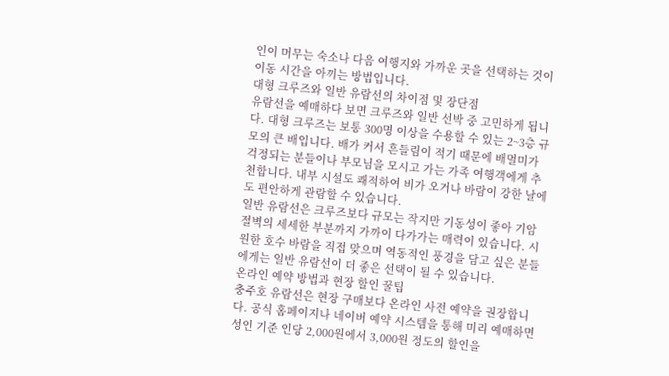인이 머무는 숙소나 다음 여행지와 가까운 곳을 선택하는 것이 이동 시간을 아끼는 방법입니다.
대형 크루즈와 일반 유람선의 차이점 및 장단점
유람선을 예매하다 보면 크루즈와 일반 선박 중 고민하게 됩니다. 대형 크루즈는 보통 300명 이상을 수용할 수 있는 2~3층 규모의 큰 배입니다. 배가 커서 흔들림이 적기 때문에 배멀미가 걱정되는 분들이나 부모님을 모시고 가는 가족 여행객에게 추천합니다. 내부 시설도 쾌적하여 비가 오거나 바람이 강한 날에도 편안하게 관람할 수 있습니다.
일반 유람선은 크루즈보다 규모는 작지만 기동성이 좋아 기암절벽의 세세한 부분까지 가까이 다가가는 매력이 있습니다. 시원한 호수 바람을 직접 맞으며 역동적인 풍경을 담고 싶은 분들에게는 일반 유람선이 더 좋은 선택이 될 수 있습니다.
온라인 예약 방법과 현장 할인 꿀팁
충주호 유람선은 현장 구매보다 온라인 사전 예약을 권장합니다. 공식 홈페이지나 네이버 예약 시스템을 통해 미리 예매하면 성인 기준 인당 2,000원에서 3,000원 정도의 할인을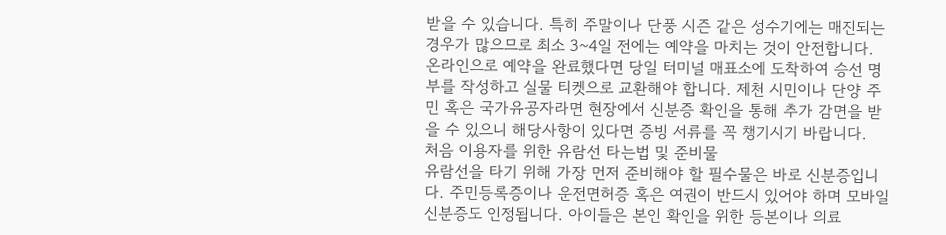받을 수 있습니다. 특히 주말이나 단풍 시즌 같은 성수기에는 매진되는 경우가 많으므로 최소 3~4일 전에는 예약을 마치는 것이 안전합니다.
온라인으로 예약을 완료했다면 당일 터미널 매표소에 도착하여 승선 명부를 작성하고 실물 티켓으로 교환해야 합니다. 제천 시민이나 단양 주민 혹은 국가유공자라면 현장에서 신분증 확인을 통해 추가 감면을 받을 수 있으니 해당사항이 있다면 증빙 서류를 꼭 챙기시기 바랍니다.
처음 이용자를 위한 유람선 타는법 및 준비물
유람선을 타기 위해 가장 먼저 준비해야 할 필수물은 바로 신분증입니다. 주민등록증이나 운전면허증 혹은 여권이 반드시 있어야 하며 모바일 신분증도 인정됩니다. 아이들은 본인 확인을 위한 등본이나 의료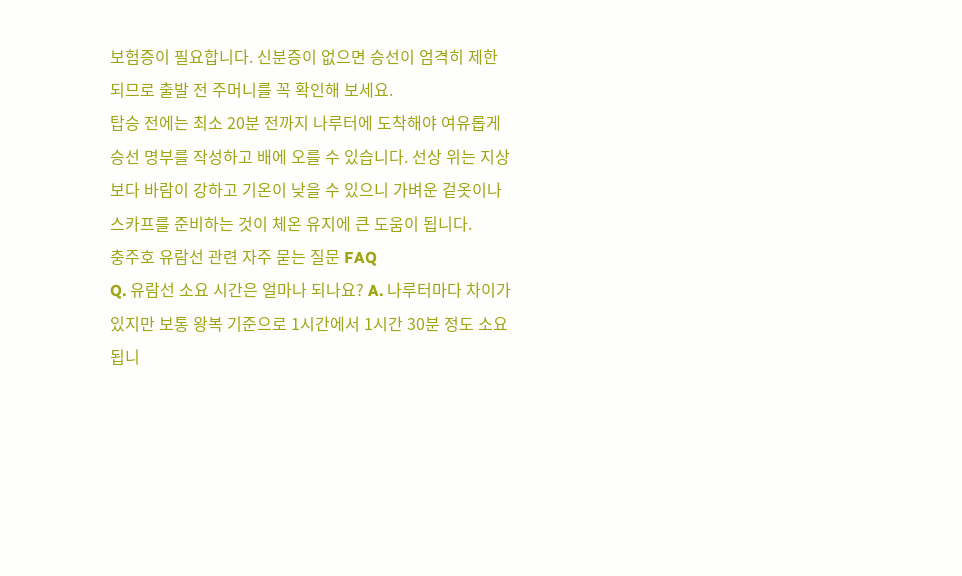보험증이 필요합니다. 신분증이 없으면 승선이 엄격히 제한되므로 출발 전 주머니를 꼭 확인해 보세요.
탑승 전에는 최소 20분 전까지 나루터에 도착해야 여유롭게 승선 명부를 작성하고 배에 오를 수 있습니다. 선상 위는 지상보다 바람이 강하고 기온이 낮을 수 있으니 가벼운 겉옷이나 스카프를 준비하는 것이 체온 유지에 큰 도움이 됩니다.
충주호 유람선 관련 자주 묻는 질문 FAQ
Q. 유람선 소요 시간은 얼마나 되나요? A. 나루터마다 차이가 있지만 보통 왕복 기준으로 1시간에서 1시간 30분 정도 소요됩니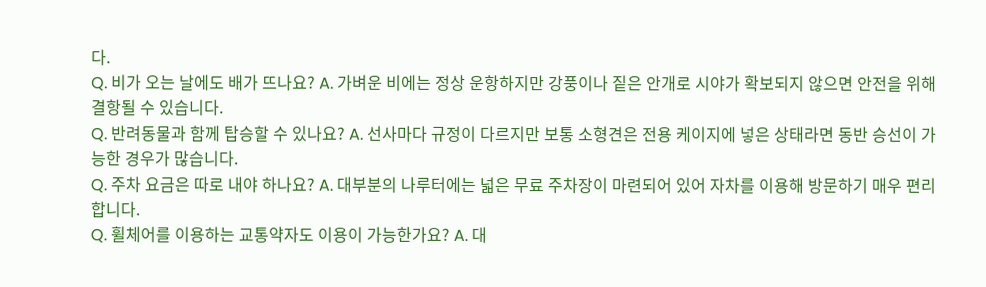다.
Q. 비가 오는 날에도 배가 뜨나요? A. 가벼운 비에는 정상 운항하지만 강풍이나 짙은 안개로 시야가 확보되지 않으면 안전을 위해 결항될 수 있습니다.
Q. 반려동물과 함께 탑승할 수 있나요? A. 선사마다 규정이 다르지만 보통 소형견은 전용 케이지에 넣은 상태라면 동반 승선이 가능한 경우가 많습니다.
Q. 주차 요금은 따로 내야 하나요? A. 대부분의 나루터에는 넓은 무료 주차장이 마련되어 있어 자차를 이용해 방문하기 매우 편리합니다.
Q. 휠체어를 이용하는 교통약자도 이용이 가능한가요? A. 대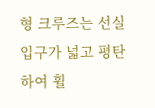형 크루즈는 선실 입구가 넓고 평탄하여 휠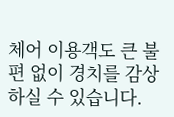체어 이용객도 큰 불편 없이 경치를 감상하실 수 있습니다.